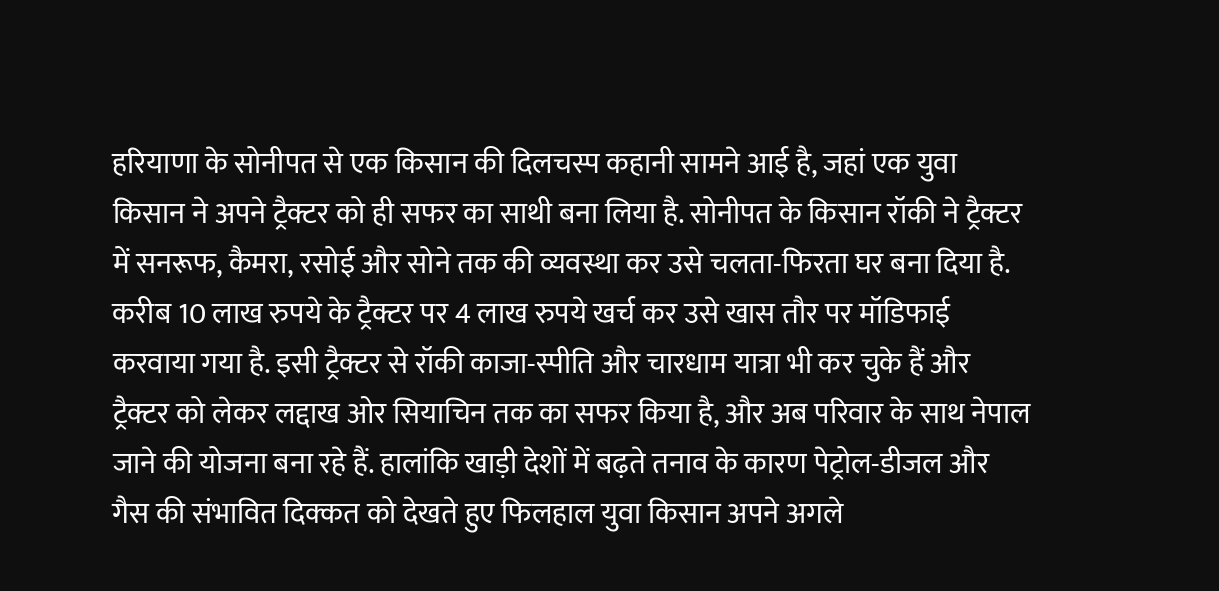हरियाणा के सोनीपत से एक किसान की दिलचस्प कहानी सामने आई है, जहां एक युवा किसान ने अपने ट्रैक्टर को ही सफर का साथी बना लिया है. सोनीपत के किसान रॉकी ने ट्रैक्टर में सनरूफ, कैमरा, रसोई और सोने तक की व्यवस्था कर उसे चलता-फिरता घर बना दिया है. करीब 10 लाख रुपये के ट्रैक्टर पर 4 लाख रुपये खर्च कर उसे खास तौर पर मॉडिफाई करवाया गया है. इसी ट्रैक्टर से रॉकी काजा-स्पीति और चारधाम यात्रा भी कर चुके हैं और ट्रैक्टर को लेकर लद्दाख ओर सियाचिन तक का सफर किया है, और अब परिवार के साथ नेपाल जाने की योजना बना रहे हैं. हालांकि खाड़ी देशों में बढ़ते तनाव के कारण पेट्रोल-डीजल और गैस की संभावित दिक्कत को देखते हुए फिलहाल युवा किसान अपने अगले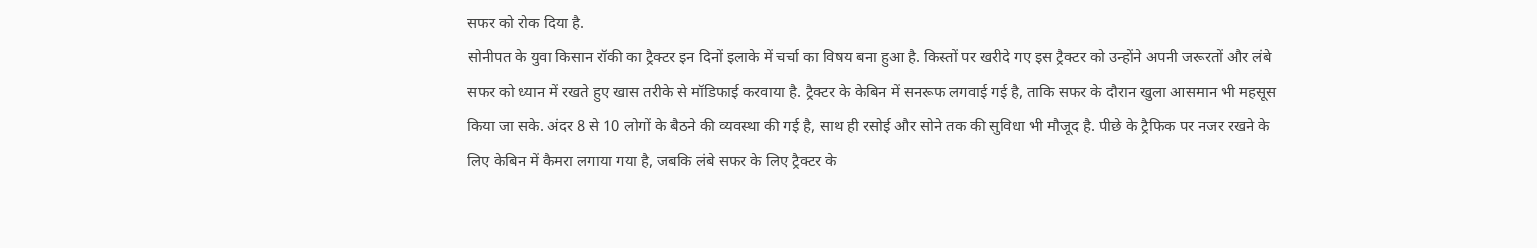सफर को रोक दिया है.
सोनीपत के युवा किसान रॉकी का ट्रैक्टर इन दिनों इलाके में चर्चा का विषय बना हुआ है. किस्तों पर खरीदे गए इस ट्रैक्टर को उन्होंने अपनी जरूरतों और लंबे सफर को ध्यान में रखते हुए खास तरीके से मॉडिफाई करवाया है. ट्रैक्टर के केबिन में सनरूफ लगवाई गई है, ताकि सफर के दौरान खुला आसमान भी महसूस किया जा सके. अंदर 8 से 10 लोगों के बैठने की व्यवस्था की गई है, साथ ही रसोई और सोने तक की सुविधा भी मौजूद है. पीछे के ट्रैफिक पर नजर रखने के लिए केबिन में कैमरा लगाया गया है, जबकि लंबे सफर के लिए ट्रैक्टर के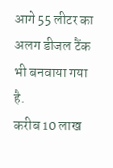आगे 55 लीटर का अलग डीजल टैंक भी बनवाया गया है.
करीब 10 लाख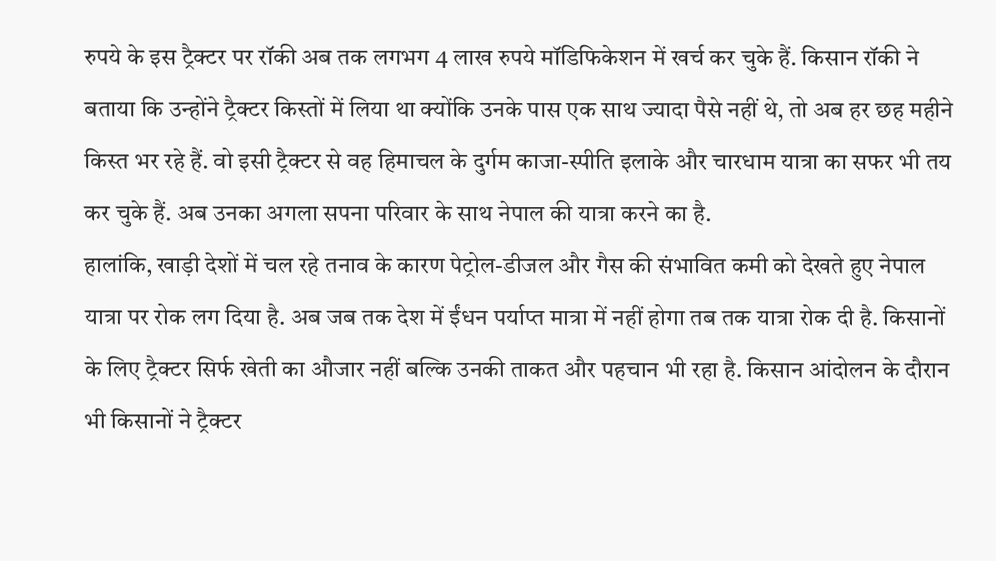रुपये के इस ट्रैक्टर पर रॉकी अब तक लगभग 4 लाख रुपये मॉडिफिकेशन में खर्च कर चुके हैं. किसान रॉकी ने बताया कि उन्होंने ट्रैक्टर किस्तों में लिया था क्योंकि उनके पास एक साथ ज्यादा पैसे नहीं थे, तो अब हर छह महीने किस्त भर रहे हैं. वो इसी ट्रैक्टर से वह हिमाचल के दुर्गम काजा-स्पीति इलाके और चारधाम यात्रा का सफर भी तय कर चुके हैं. अब उनका अगला सपना परिवार के साथ नेपाल की यात्रा करने का है.
हालांकि, खाड़ी देशों में चल रहे तनाव के कारण पेट्रोल-डीजल और गैस की संभावित कमी को देखते हुए नेपाल यात्रा पर रोक लग दिया है. अब जब तक देश में ईंधन पर्याप्त मात्रा में नहीं होगा तब तक यात्रा रोक दी है. किसानों के लिए ट्रैक्टर सिर्फ खेती का औजार नहीं बल्कि उनकी ताकत और पहचान भी रहा है. किसान आंदोलन के दौरान भी किसानों ने ट्रैक्टर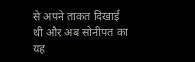से अपने ताकत दिखाई थी और अब सोनीपत का यह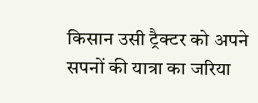किसान उसी ट्रैक्टर को अपने सपनों की यात्रा का जरिया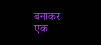बनाकर एक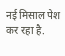नई मिसाल पेश कर रहा है.